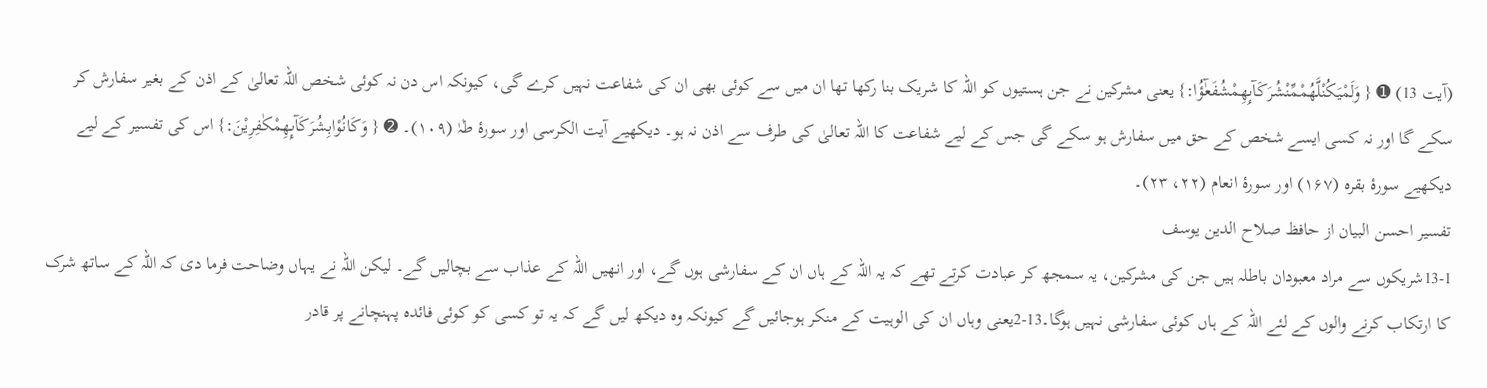(آیت 13) ➊ { وَلَمْيَكُنْلَّهُمْمِّنْشُرَكَآىِٕهِمْشُفَعٰٓؤُا:} یعنی مشرکین نے جن ہستیوں کو اللہ کا شریک بنا رکھا تھا ان میں سے کوئی بھی ان کی شفاعت نہیں کرے گی، کیونکہ اس دن نہ کوئی شخص اللہ تعالیٰ کے اذن کے بغیر سفارش کر سکے گا اور نہ کسی ایسے شخص کے حق میں سفارش ہو سکے گی جس کے لیے شفاعت کا اللہ تعالیٰ کی طرف سے اذن نہ ہو۔ دیکھیے آیت الکرسی اور سورۂ طٰہٰ (۱۰۹)۔ ➋ { وَكَانُوْابِشُرَكَآىِٕهِمْكٰفِرِيْنَ:} اس کی تفسیر کے لیے دیکھیے سورۂ بقرہ (۱۶۷) اور سورۂ انعام (۲۲، ۲۳)۔
تفسیر احسن البیان از حافظ صلاح الدین یوسف
13-1شریکوں سے مراد معبودان باطلہ ہیں جن کی مشرکین، یہ سمجھ کر عبادت کرتے تھے کہ یہ اللہ کے ہاں ان کے سفارشی ہوں گے، اور انھیں اللہ کے عذاب سے بچالیں گے۔ لیکن اللہ نے یہاں وضاحت فرما دی کہ اللہ کے ساتھ شرک کا ارتکاب کرنے والوں کے لئے اللہ کے ہاں کوئی سفارشی نہیں ہوگا۔13-2یعنی وہاں ان کی الوہیت کے منکر ہوجائیں گے کیونکہ وہ دیکھ لیں گے کہ یہ تو کسی کو کوئی فائدہ پہنچانے پر قادر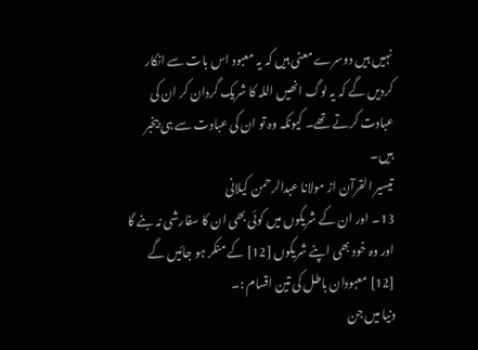نہیں ہیں دوسرے معنی ہیں کہ یہ معبود اس بات سے انکار کردیں گے کہ یہ لوگ انھیں اللہ کا شریک گردان کر ان کی عبادت کرتے تھے۔ کیونکہ وہ تو ان کی عبادت سے ہی بیخبر ہیں۔
تيسير القرآن از مولانا عبدالرحمن کیلانی
13۔ اور ان کے شریکوں میں کوئی بھی ان کا سفارشی نہ بنے گا اور وہ خود بھی اپنے شریکوں [12] کے منکر ہو جائیں گے
[12] معبودان باطل کی تین اقسام :۔
دنیا میں جن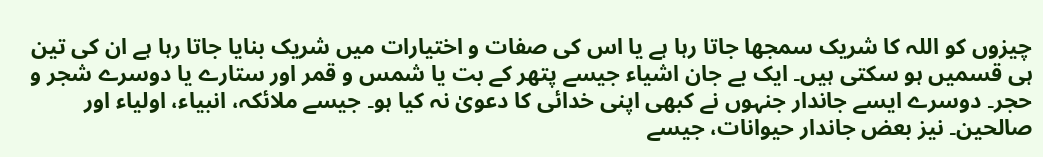چیزوں کو اللہ کا شریک سمجھا جاتا رہا ہے یا اس کی صفات و اختیارات میں شریک بنایا جاتا رہا ہے ان کی تین ہی قسمیں ہو سکتی ہیں۔ ایک بے جان اشیاء جیسے پتھر کے بت یا شمس و قمر اور ستارے یا دوسرے شجر و حجر۔ دوسرے ایسے جاندار جنہوں نے کبھی اپنی خدائی کا دعویٰ نہ کیا ہو۔ جیسے ملائکہ، انبیاء، اولیاء اور صالحین۔ نیز بعض جاندار حیوانات، جیسے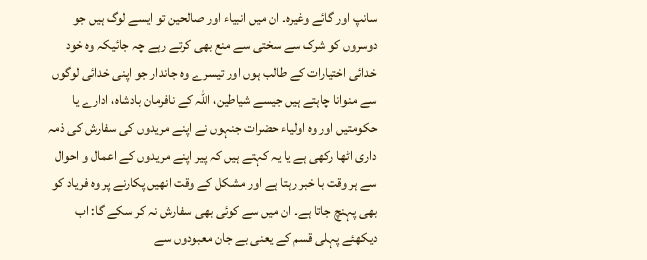سانپ اور گائے وغیرہ۔ ان میں انبیاء اور صالحین تو ایسے لوگ ہیں جو دوسروں کو شرک سے سختی سے منع بھی کرتے رہے چہ جائیکہ وہ خود خدائی اختیارات کے طالب ہوں اور تیسرے وہ جاندار جو اپنی خدائی لوگوں سے منوانا چاہتے ہیں جیسے شیاطین، اللہ کے نافرمان بادشاہ، ادارے یا حکومتیں اور وہ اولیاء حضرات جنہوں نے اپنے مریدوں کی سفارش کی ذمہ داری اٹھا رکھی ہے یا یہ کہتے ہیں کہ پیر اپنے مریدوں کے اعمال و احوال سے ہر وقت با خبر رہتا ہے اور مشکل کے وقت انھیں پکارنے پر وہ فریاد کو بھی پہنچ جاتا ہے۔ ان میں سے کوئی بھی سفارش نہ کر سکے گا: اب دیکھئے پہلی قسم کے یعنی بے جان معبودوں سے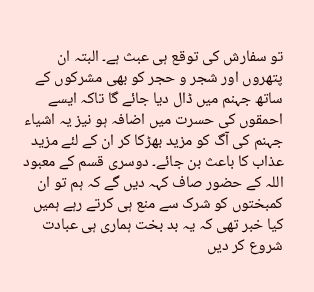تو سفارش کی توقع ہی عبث ہے۔ البتہ ان پتھروں اور شجر و حجر کو بھی مشرکوں کے ساتھ جہنم میں ڈال دیا جائے گا تاکہ ایسے احمقوں کی حسرت میں اضافہ ہو نیز یہ اشیاء جہنم کی آگ کو مزید بھڑکا کر ان کے لئے مزید عذاب کا باعث بن جائے۔ دوسری قسم کے معبود اللہ کے حضور صاف کہہ دیں گے کہ ہم تو ان کمبختوں کو شرک سے منع ہی کرتے رہے ہمیں کیا خبر تھی کہ یہ بد بخت ہماری ہی عبادت شروع کر دیں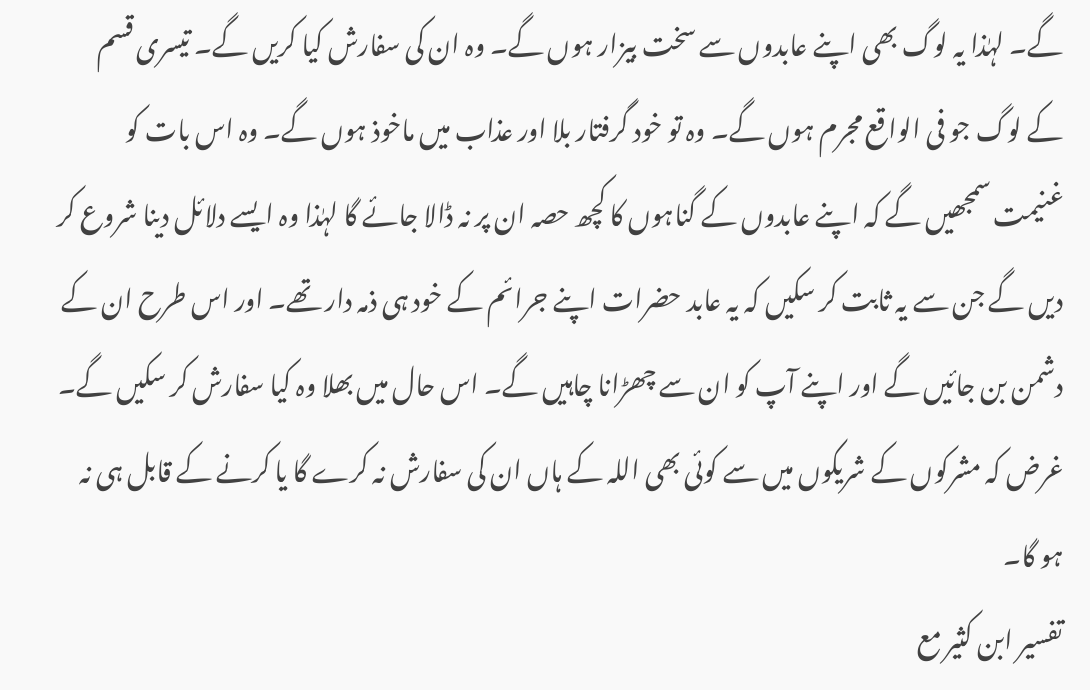گے۔ لہٰذا یہ لوگ بھی اپنے عابدوں سے سخت بیزار ہوں گے۔ وہ ان کی سفارش کیا کریں گے۔ تیسری قسم کے لوگ جو فی الواقع مجرم ہوں گے۔ وہ تو خود گرفتار بلا اور عذاب میں ماخوذ ہوں گے۔ وہ اس بات کو غنیمت سمجھیں گے کہ اپنے عابدوں کے گناہوں کا کچھ حصہ ان پر نہ ڈالا جائے گا لہٰذا وہ ایسے دلائل دینا شروع کر دیں گے جن سے یہ ثابت کر سکیں کہ یہ عابد حضرات اپنے جرائم کے خود ہی ذمہ دار تھے۔ اور اس طرح ان کے دشمن بن جائیں گے اور اپنے آپ کو ان سے چھڑانا چاہیں گے۔ اس حال میں بھلا وہ کیا سفارش کر سکیں گے۔ غرض کہ مشرکوں کے شریکوں میں سے کوئی بھی اللہ کے ہاں ان کی سفارش نہ کرے گا یا کرنے کے قابل ہی نہ ہو گا۔
تفسیر ابن کثیر مع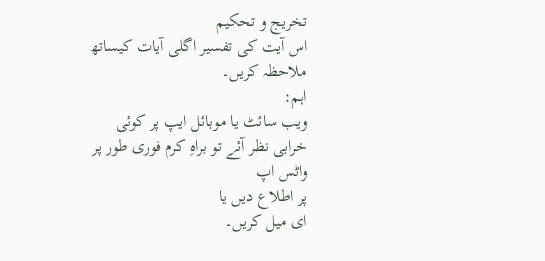تخریج و تحکیم
اس آیت کی تفسیر اگلی آیات کیساتھ ملاحظہ کریں۔
اہم:
ویب سائٹ یا موبائل ایپ پر کوئی خرابی نظر آئے تو براہِ کرم فوری طور پر
واٹس اپ
پر اطلاع دیں یا
ای میل کریں۔